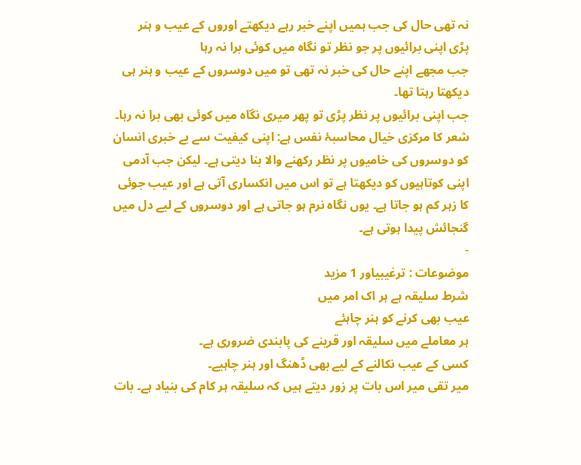نہ تھی حال کی جب ہمیں اپنے خبر رہے دیکھتے اوروں کے عیب و ہنر
پڑی اپنی برائیوں پر جو نظر تو نگاہ میں کوئی برا نہ رہا
جب مجھے اپنے حال کی خبر نہ تھی تو میں دوسروں کے عیب و ہنر ہی دیکھتا رہتا تھا۔
جب اپنی برائیوں پر نظر پڑی تو پھر میری نگاہ میں کوئی بھی برا نہ رہا۔
شعر کا مرکزی خیال محاسبۂ نفس ہے: اپنی کیفیت سے بے خبری انسان کو دوسروں کی خامیوں پر نظر رکھنے والا بنا دیتی ہے۔ لیکن جب آدمی اپنی کوتاہیوں کو دیکھتا ہے تو اس میں انکساری آتی ہے اور عیب جوئی کا زہر کم ہو جاتا ہے۔ یوں نگاہ نرم ہو جاتی ہے اور دوسروں کے لیے دل میں گنجائش پیدا ہوتی ہے۔
-
موضوعات : ترغیبیاور 1 مزید
شرط سلیقہ ہے ہر اک امر میں
عیب بھی کرنے کو ہنر چاہئے
ہر معاملے میں سلیقہ اور قرینے کی پابندی ضروری ہے۔
کسی کے عیب نکالنے کے لیے بھی ڈھنگ اور ہنر چاہیے۔
میر تقی میر اس بات پر زور دیتے ہیں کہ سلیقہ ہر کام کی بنیاد ہے۔ بات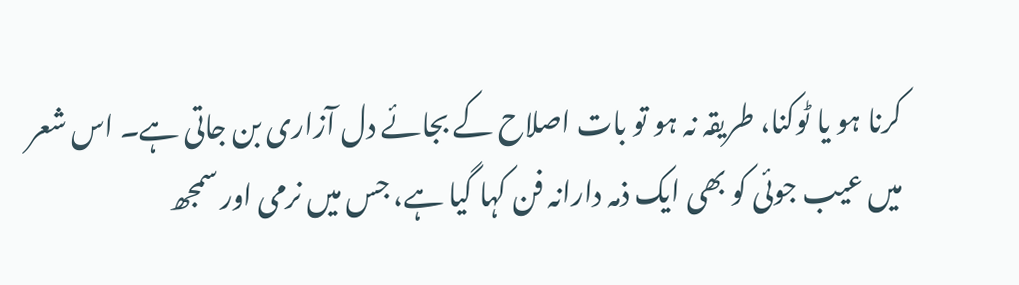کرنا ہو یا ٹوکنا، طریقہ نہ ہو تو بات اصلاح کے بجائے دل آزاری بن جاتی ہے۔ اس شعر میں عیب جوئی کو بھی ایک ذمہ دارانہ فن کہا گیا ہے، جس میں نرمی اور سمجھ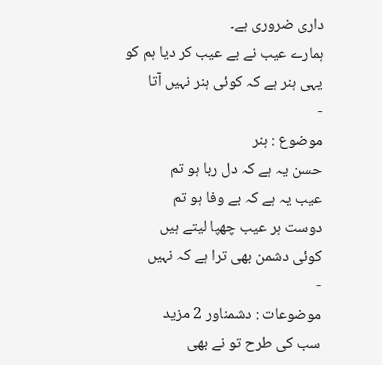داری ضروری ہے۔
ہمارے عیب نے بے عیب کر دیا ہم کو
یہی ہنر ہے کہ کوئی ہنر نہیں آتا
-
موضوع : ہنر
حسن یہ ہے کہ دل ربا ہو تم
عیب یہ ہے کہ بے وفا ہو تم
دوست ہر عیب چھپا لیتے ہیں
کوئی دشمن بھی ترا ہے کہ نہیں
-
موضوعات : دشمناور 2 مزید
سب کی طرح تو نے بھی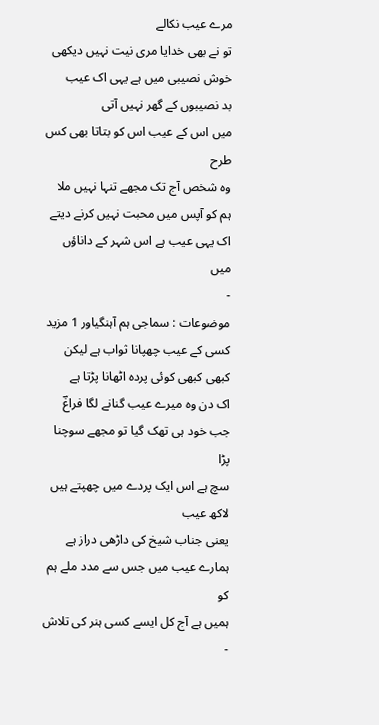مرے عیب نکالے
تو نے بھی خدایا مری نیت نہیں دیکھی
خوش نصیبی میں ہے یہی اک عیب
بد نصیبوں کے گھر نہیں آتی
میں اس کے عیب اس کو بتاتا بھی کس طرح
وہ شخص آج تک مجھے تنہا نہیں ملا
ہم کو آپس میں محبت نہیں کرنے دیتے
اک یہی عیب ہے اس شہر کے داناؤں میں
-
موضوعات : سماجی ہم آہنگیاور 1 مزید
کسی کے عیب چھپانا ثواب ہے لیکن
کبھی کبھی کوئی پردہ اٹھانا پڑتا ہے
اک دن وہ میرے عیب گنانے لگا فراغؔ
جب خود ہی تھک گیا تو مجھے سوچنا پڑا
سچ ہے اس ایک پردے میں چھپتے ہیں لاکھ عیب
یعنی جناب شیخ کی داڑھی دراز ہے
ہمارے عیب میں جس سے مدد ملے ہم کو
ہمیں ہے آج کل ایسے کسی ہنر کی تلاش
-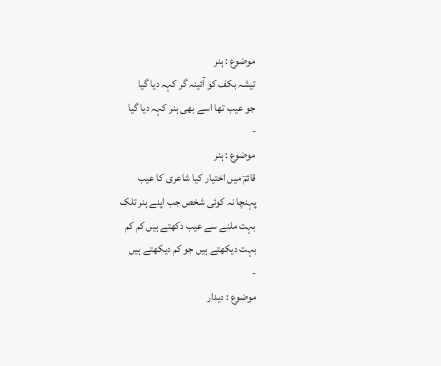موضوع : ہنر
تیشہ بکف کو آئینہ گر کہہ دیا گیا
جو عیب تھا اسے بھی ہنر کہہ دیا گیا
-
موضوع : ہنر
قائمؔ میں اختیار کیا شاعری کا عیب
پہنچا نہ کوئی شخص جب اپنے ہنر تلک
بہت ملنے سے عیب دکھتے ہیں کم کم
بہت دیکھتے ہیں جو کم دیکھتے ہیں
-
موضوع : دیدار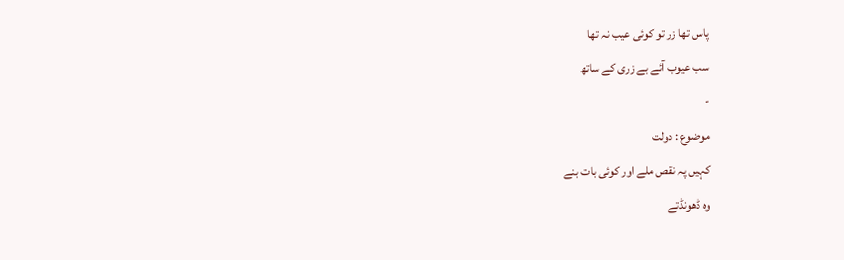پاس تھا زر تو کوئی عیب نہ تھا
سب عیوب آئے بے زری کے ساتھ
-
موضوع : دولت
کہیں پہ نقص ملے اور کوئی بات بنے
وہ ڈھونڈتے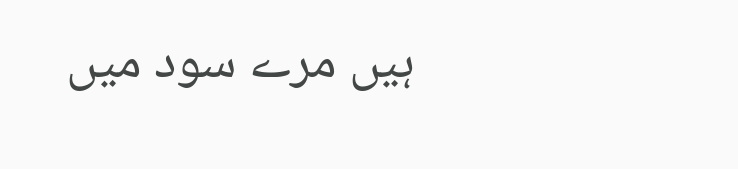ہیں مرے سود میں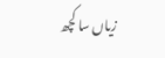زیاں سا کچھ